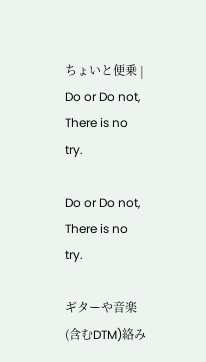ちょいと便乗 | Do or Do not, There is no try.

Do or Do not, There is no try.

ギターや音楽(含むDTM)絡み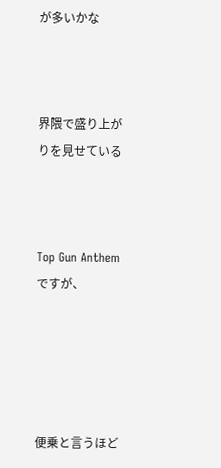が多いかな



界隈で盛り上がりを見せている



Top Gun Anthemですが、





便乗と言うほど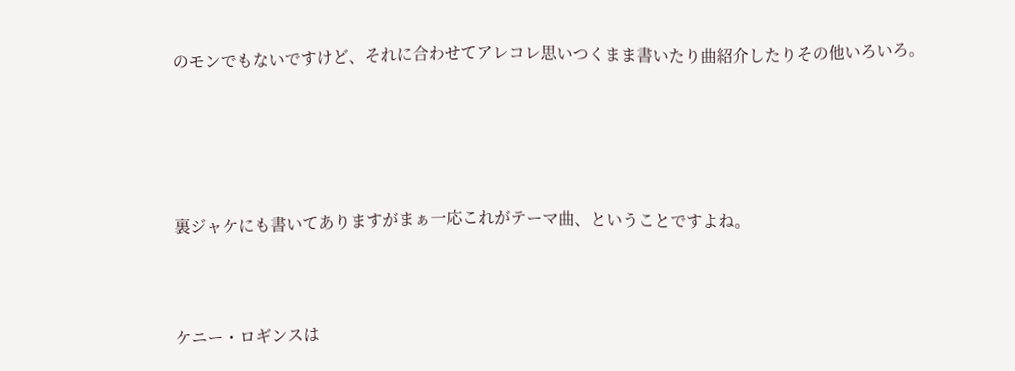のモンでもないですけど、それに合わせてアレコレ思いつくまま書いたり曲紹介したりその他いろいろ。





裏ジャケにも書いてありますがまぁ一応これがテーマ曲、ということですよね。



ケニー・ロギンスは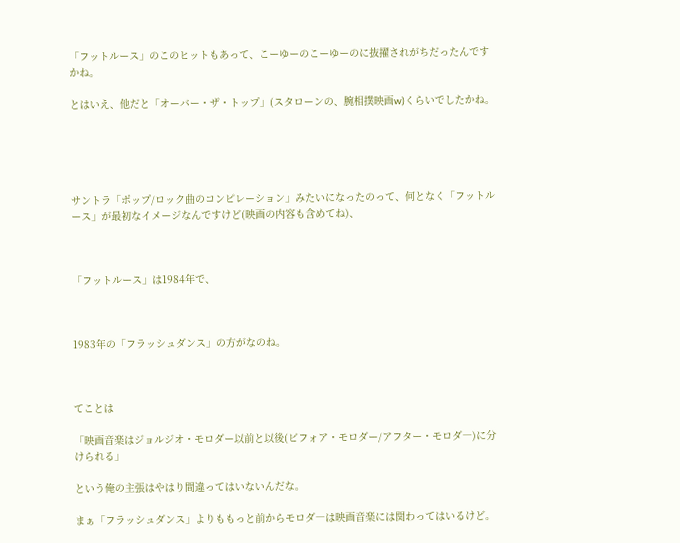「フットルース」のこのヒットもあって、こーゆーのこーゆーのに抜擢されがちだったんですかね。

とはいえ、他だと「オーバー・ザ・トップ」(スタローンの、腕相撲映画w)くらいでしたかね。





サントラ「ポップ/ロック曲のコンピレーション」みたいになったのって、何となく「フットルース」が最初なイメージなんですけど(映画の内容も含めてね)、



「フットルース」は1984年で、



1983年の「フラッシュダンス」の方がなのね。



てことは

「映画音楽はジョルジオ・モロダー以前と以後(ビフォア・モロダー/アフター・モロダ―)に分けられる」

という俺の主張はやはり間違ってはいないんだな。

まぁ「フラッシュダンス」よりももっと前からモロダ―は映画音楽には関わってはいるけど。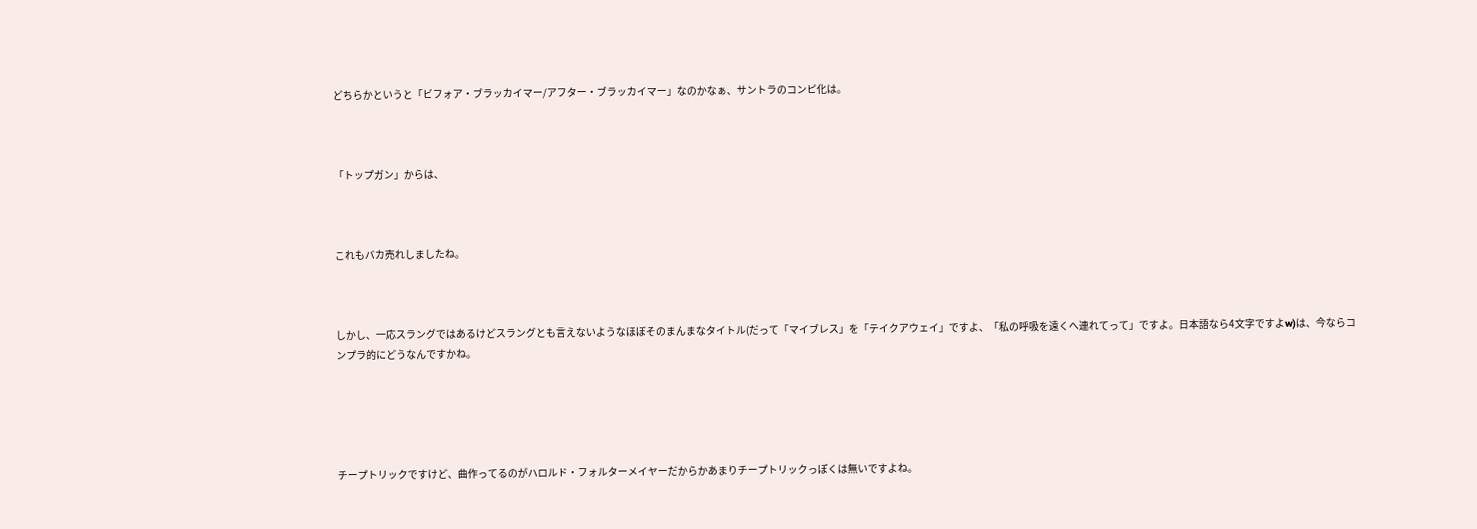どちらかというと「ビフォア・ブラッカイマー/アフター・ブラッカイマー」なのかなぁ、サントラのコンピ化は。



「トップガン」からは、



これもバカ売れしましたね。



しかし、一応スラングではあるけどスラングとも言えないようなほぼそのまんまなタイトル(だって「マイブレス」を「テイクアウェイ」ですよ、「私の呼吸を遠くへ連れてって」ですよ。日本語なら4文字ですよw)は、今ならコンプラ的にどうなんですかね。





チープトリックですけど、曲作ってるのがハロルド・フォルターメイヤーだからかあまりチープトリックっぽくは無いですよね。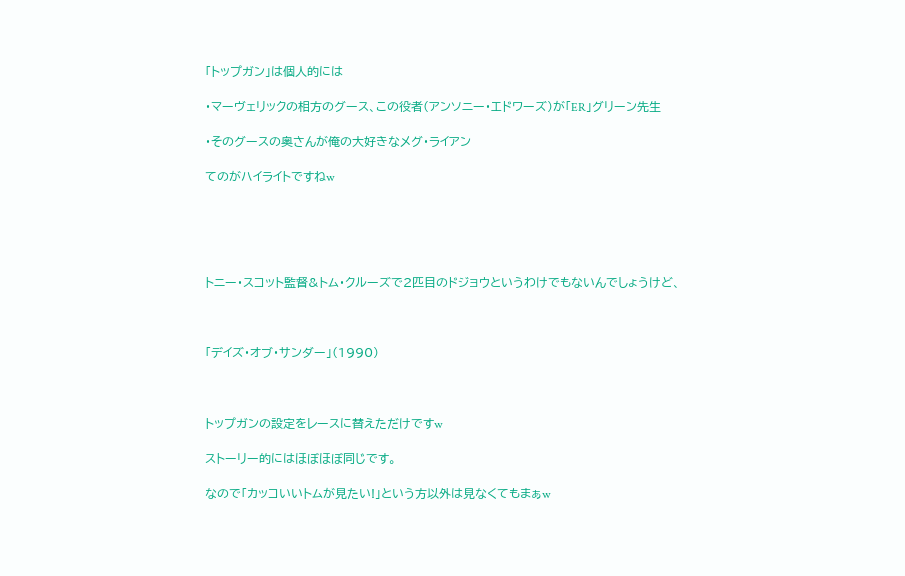「トップガン」は個人的には

・マーヴェリックの相方のグース、この役者(アンソニー・エドワーズ)が「ER」グリーン先生

・そのグースの奥さんが俺の大好きなメグ・ライアン

てのがハイライトですねw





トニー・スコット監督&トム・クルーズで2匹目のドジョウというわけでもないんでしょうけど、



「デイズ・オブ・サンダー」(1990)



トップガンの設定をレースに替えただけですw

ストーリー的にはほぼほぼ同じです。

なので「カッコいいトムが見たい!」という方以外は見なくてもまぁw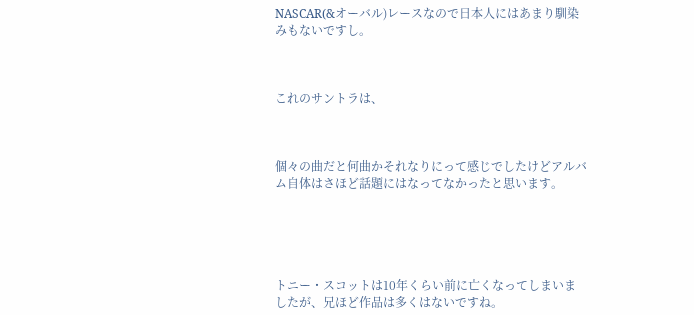NASCAR(&オーバル)レースなので日本人にはあまり馴染みもないですし。



これのサントラは、



個々の曲だと何曲かそれなりにって感じでしたけどアルバム自体はさほど話題にはなってなかったと思います。





トニー・スコットは10年くらい前に亡くなってしまいましたが、兄ほど作品は多くはないですね。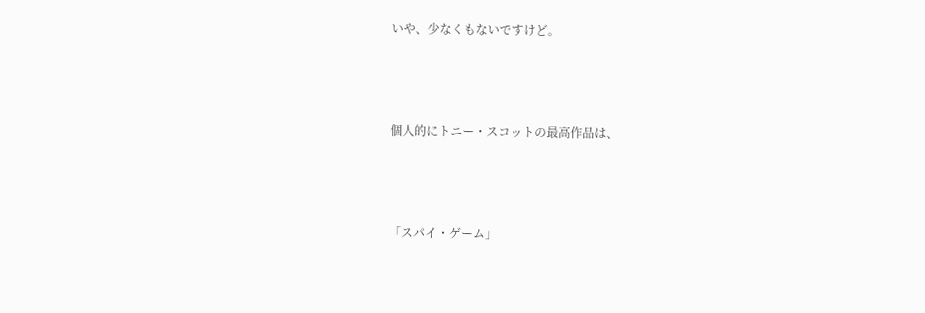いや、少なくもないですけど。



個人的にトニー・スコットの最高作品は、



「スパイ・ゲーム」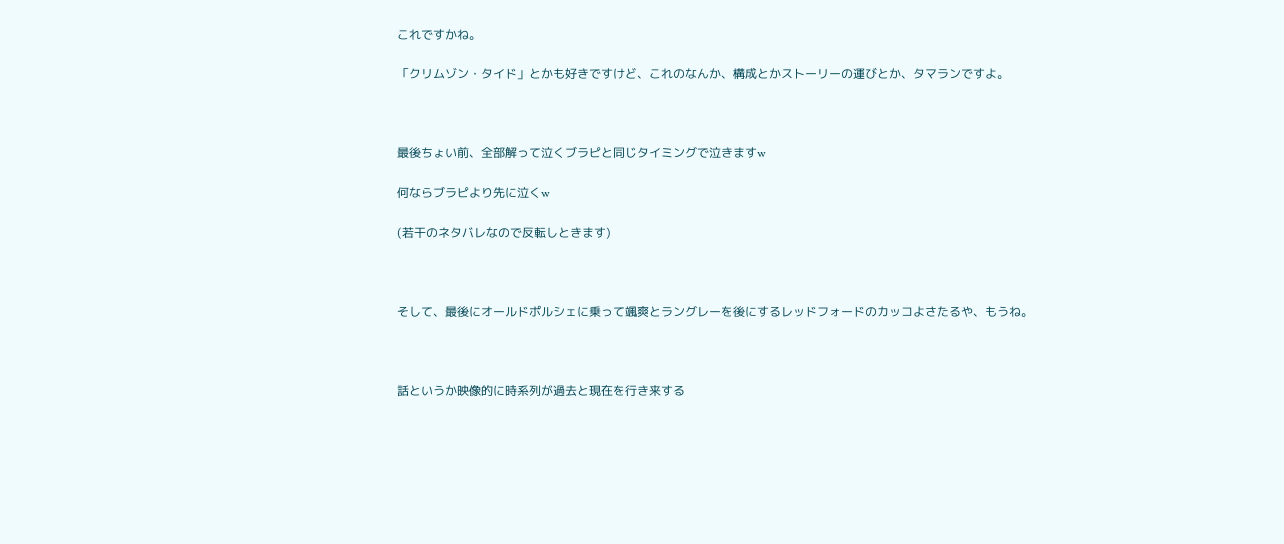これですかね。

「クリムゾン・タイド」とかも好きですけど、これのなんか、構成とかストーリーの運びとか、タマランですよ。



最後ちょい前、全部解って泣くブラピと同じタイミングで泣きますw

何ならブラピより先に泣くw

(若干のネタバレなので反転しときます)



そして、最後にオールドポルシェに乗って颯爽とラングレーを後にするレッドフォードのカッコよさたるや、もうね。



話というか映像的に時系列が過去と現在を行き来する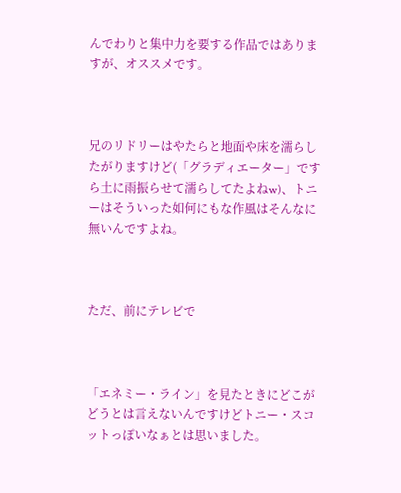んでわりと集中力を要する作品ではありますが、オススメです。



兄のリドリーはやたらと地面や床を濡らしたがりますけど(「グラディエーター」ですら土に雨振らせて濡らしてたよねw)、トニーはそういった如何にもな作風はそんなに無いんですよね。



ただ、前にテレビで



「エネミー・ライン」を見たときにどこがどうとは言えないんですけどトニー・スコットっぽいなぁとは思いました。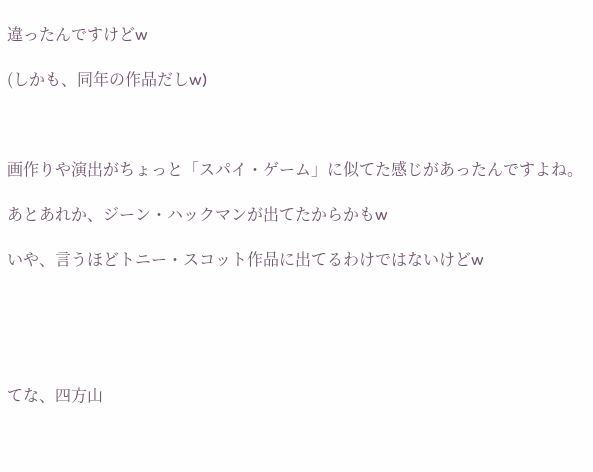違ったんですけどw

(しかも、同年の作品だしw)



画作りや演出がちょっと「スパイ・ゲーム」に似てた感じがあったんですよね。

あとあれか、ジーン・ハックマンが出てたからかもw

いや、言うほどトニー・スコット作品に出てるわけではないけどw





てな、四方山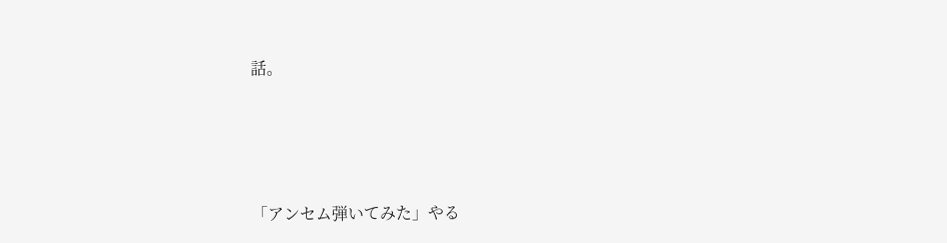話。





「アンセム弾いてみた」やる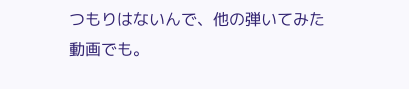つもりはないんで、他の弾いてみた動画でも。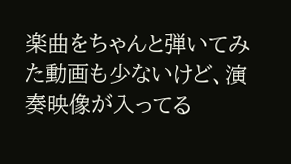楽曲をちゃんと弾いてみた動画も少ないけど、演奏映像が入ってる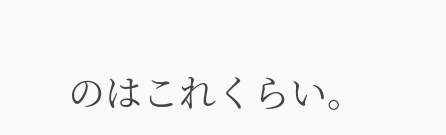のはこれくらい。